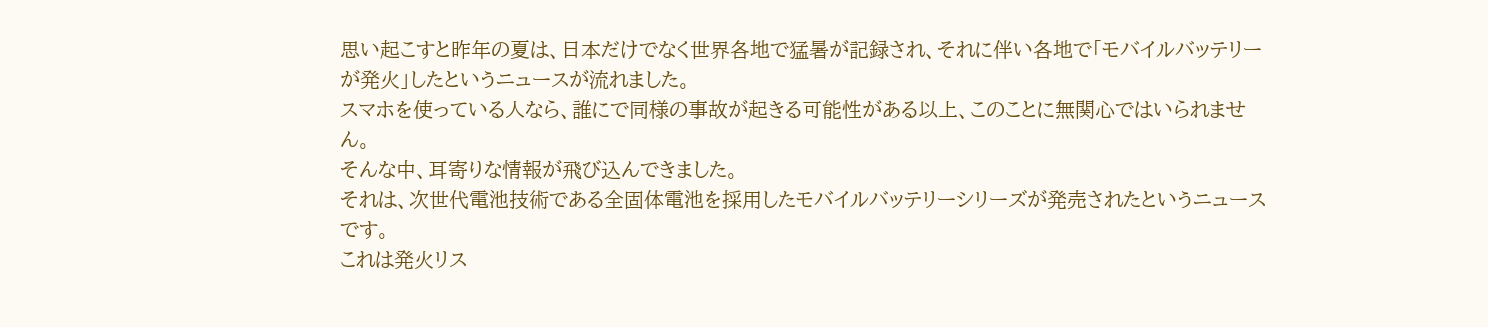思い起こすと昨年の夏は、日本だけでなく世界各地で猛暑が記録され、それに伴い各地で「モバイルバッテリーが発火」したというニュースが流れました。
スマホを使っている人なら、誰にで同様の事故が起きる可能性がある以上、このことに無関心ではいられません。
そんな中、耳寄りな情報が飛び込んできました。
それは、次世代電池技術である全固体電池を採用したモバイルバッテリーシリーズが発売されたというニュースです。
これは発火リス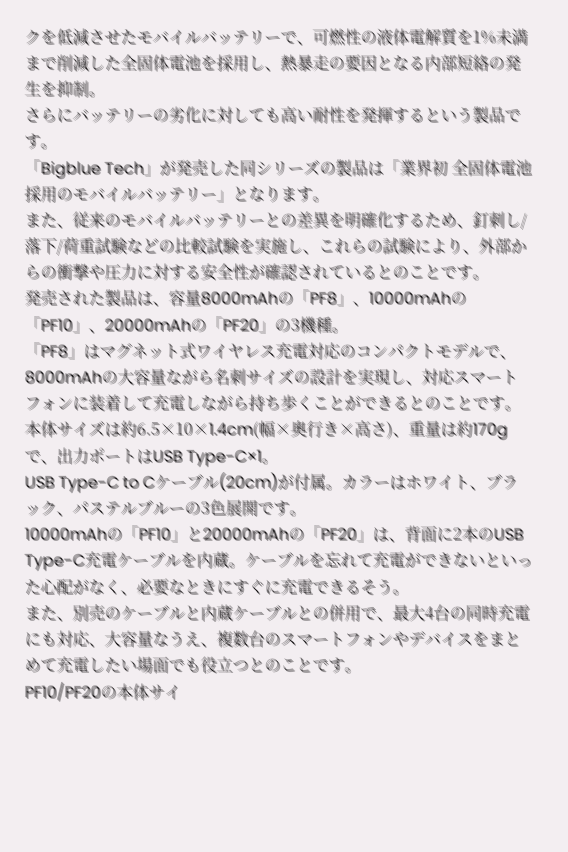クを低減させたモバイルバッテリーで、可燃性の液体電解質を1%未満まで削減した全固体電池を採用し、熱暴走の要因となる内部短絡の発生を抑制。
さらにバッテリーの劣化に対しても高い耐性を発揮するという製品です。
「Bigblue Tech」が発売した同シリーズの製品は「業界初 全固体電池採用のモバイルバッテリー」となります。
また、従来のモバイルバッテリーとの差異を明確化するため、釘刺し/落下/荷重試験などの比較試験を実施し、これらの試験により、外部からの衝撃や圧力に対する安全性が確認されているとのことです。
発売された製品は、容量8000mAhの「PF8」、10000mAhの「PF10」、20000mAhの「PF20」の3機種。
「PF8」はマグネット式ワイヤレス充電対応のコンパクトモデルで、8000mAhの大容量ながら名刺サイズの設計を実現し、対応スマートフォンに装着して充電しながら持ち歩くことができるとのことです。
本体サイズは約6.5×10×1.4cm(幅×奥行き×高さ)、重量は約170gで、出力ポートはUSB Type-C×1。
USB Type-C to Cケーブル(20cm)が付属。カラーはホワイト、ブラック、パステルブルーの3色展開です。
10000mAhの「PF10」と20000mAhの「PF20」は、背面に2本のUSB Type-C充電ケーブルを内蔵。ケーブルを忘れて充電ができないといった心配がなく、必要なときにすぐに充電できるそう。
また、別売のケーブルと内蔵ケーブルとの併用で、最大4台の同時充電にも対応、大容量なうえ、複数台のスマートフォンやデバイスをまとめて充電したい場面でも役立つとのことです。
PF10/PF20の本体サイ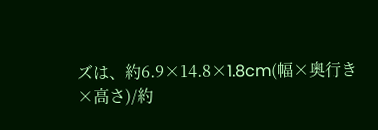ズは、約6.9×14.8×1.8cm(幅×奥行き×高さ)/約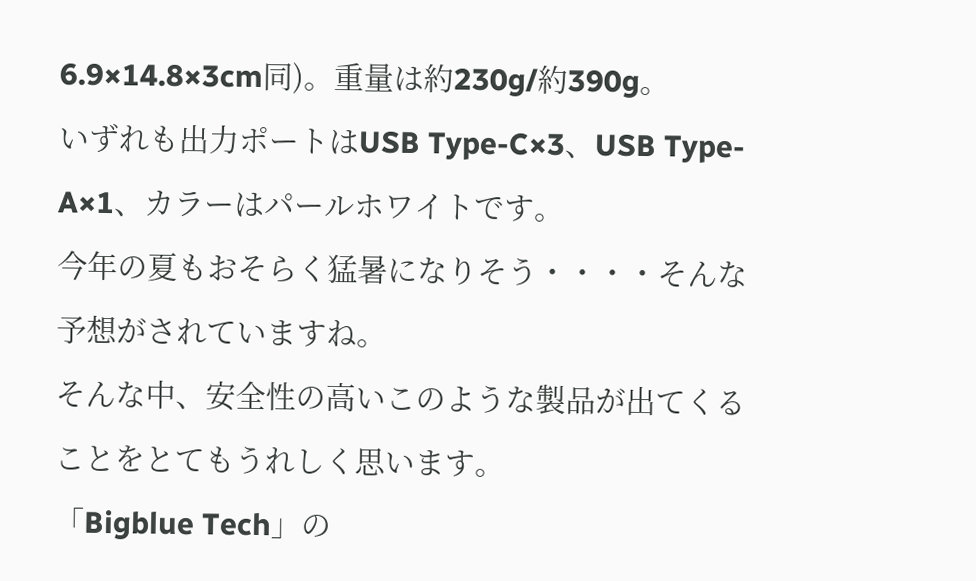6.9×14.8×3cm同)。重量は約230g/約390g。
いずれも出力ポートはUSB Type-C×3、USB Type-A×1、カラーはパールホワイトです。
今年の夏もおそらく猛暑になりそう・・・・そんな予想がされていますね。
そんな中、安全性の高いこのような製品が出てくることをとてもうれしく思います。
「Bigblue Tech」の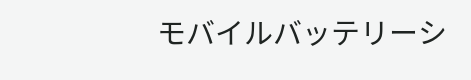モバイルバッテリーシ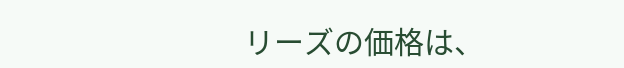リーズの価格は、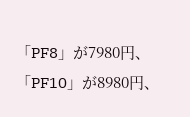「PF8」が7980円、「PF10」が8980円、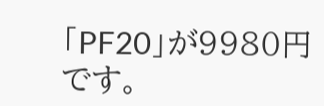「PF20」が9980円です。